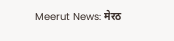Meerut News: मेरठ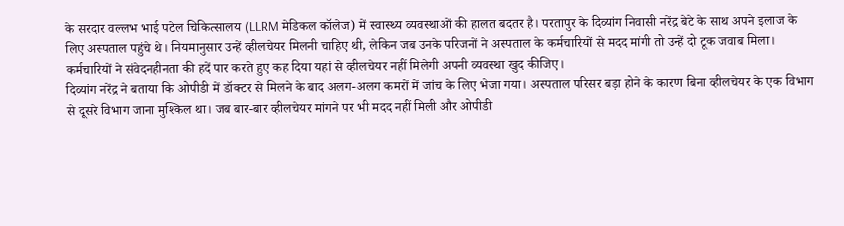के सरदार वल्लभ भाई पटेल चिकित्सालय (LLRM मेडिकल कॉलेज) में स्वास्थ्य व्यवस्थाओं की हालत बदतर है। परतापुर के दिव्यांग निवासी नरेंद्र बेटे के साथ अपने इलाज के लिए अस्पताल पहुंचे थे। नियमानुसार उन्हें व्हीलचेयर मिलनी चाहिए थी, लेकिन जब उनके परिजनों ने अस्पताल के कर्मचारियों से मदद मांगी तो उन्हें दो टूक जवाब मिला। कर्मचारियों ने संवेदनहीनता की हदें पार करते हुए कह दिया यहां से व्हीलचेयर नहीं मिलेगी अपनी व्यवस्था खुद कीजिए।
दिव्यांग नरेंद्र ने बताया कि ओपीडी में डॉक्टर से मिलने के बाद अलग-अलग कमरों में जांच के लिए भेजा गया। अस्पताल परिसर बड़ा होने के कारण बिना व्हीलचेयर के एक विभाग से दूसरे विभाग जाना मुश्किल था। जब बार-बार व्हीलचेयर मांगने पर भी मदद नहीं मिली और ओपीडी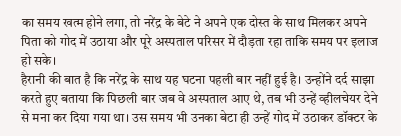का समय खत्म होने लगा, तो नरेंद्र के बेटे ने अपने एक दोस्त के साथ मिलकर अपने पिता को गोद में उठाया और पूरे अस्पताल परिसर में दौड़ता रहा ताकि समय पर इलाज हो सके।
हैरानी की बात है कि नरेंद्र के साथ यह घटना पहली बार नहीं हुई है। उन्होंने दर्द साझा करते हुए बताया कि पिछली बार जब वे अस्पताल आए थे, तब भी उन्हें व्हीलचेयर देने से मना कर दिया गया था। उस समय भी उनका बेटा ही उन्हें गोद में उठाकर डॉक्टर के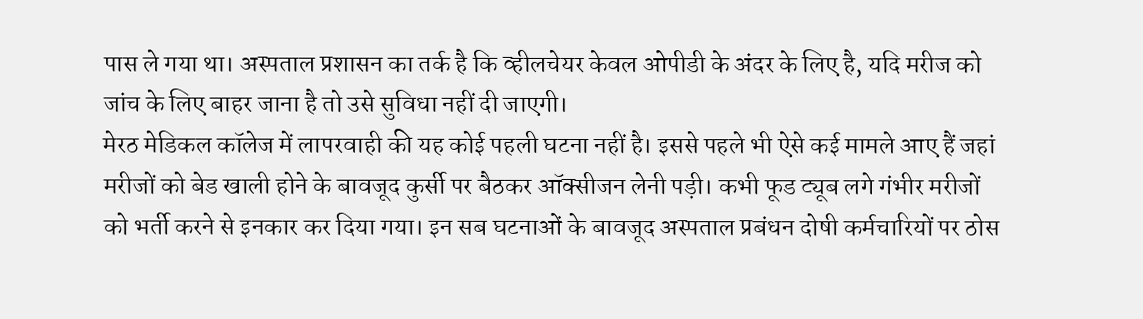पास ले गया था। अस्पताल प्रशासन का तर्क है कि व्हीलचेयर केवल ओपीडी के अंदर के लिए है, यदि मरीज को जांच के लिए बाहर जाना है तो उसे सुविधा नहीं दी जाएगी।
मेरठ मेडिकल कॉलेज में लापरवाही की यह कोई पहली घटना नहीं है। इससे पहले भी ऐसे कई मामले आए हैं जहां मरीजों को बेड खाली होने के बावजूद कुर्सी पर बैठकर ऑक्सीजन लेनी पड़ी। कभी फूड ट्यूब लगे गंभीर मरीजों को भर्ती करने से इनकार कर दिया गया। इन सब घटनाओं के बावजूद अस्पताल प्रबंधन दोषी कर्मचारियों पर ठोस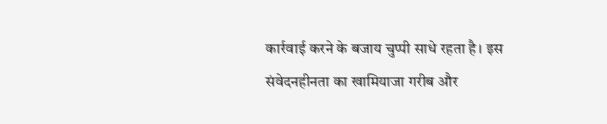कार्रवाई करने के बजाय चुप्पी साधे रहता है। इस संवेदनहीनता का खामियाजा गरीब और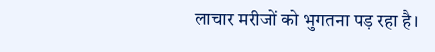लाचार मरीजों को भुगतना पड़ रहा है।